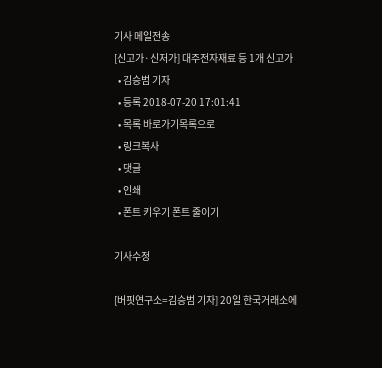기사 메일전송
[신고가·신저가] 대주전자재료 등 1개 신고가
  • 김승범 기자
  • 등록 2018-07-20 17:01:41
  • 목록 바로가기목록으로
  • 링크복사
  • 댓글
  • 인쇄
  • 폰트 키우기 폰트 줄이기

기사수정

[버핏연구소=김승범 기자] 20일 한국거래소에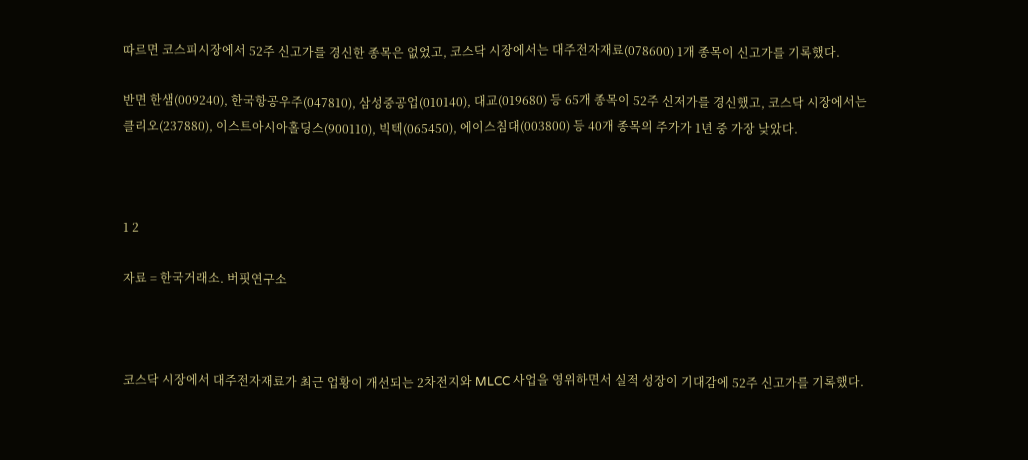따르면 코스피시장에서 52주 신고가를 경신한 종목은 없었고, 코스닥 시장에서는 대주전자재료(078600) 1개 종목이 신고가를 기록했다.

반면 한샘(009240), 한국항공우주(047810), 삼성중공업(010140), 대교(019680) 등 65개 종목이 52주 신저가를 경신했고, 코스닥 시장에서는 클리오(237880), 이스트아시아홀딩스(900110), 빅텍(065450), 에이스침대(003800) 등 40개 종목의 주가가 1년 중 가장 낮았다.



1 2

자료 = 한국거래소. 버핏연구소



코스닥 시장에서 대주전자재료가 최근 업황이 개선되는 2차전지와 MLCC 사업을 영위하면서 실적 성장이 기대감에 52주 신고가를 기록했다.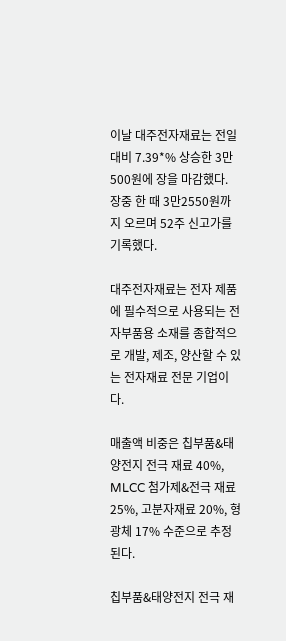이날 대주전자재료는 전일대비 7.39*% 상승한 3만500원에 장을 마감했다. 장중 한 때 3만2550원까지 오르며 52주 신고가를 기록했다.

대주전자재료는 전자 제품에 필수적으로 사용되는 전자부품용 소재를 종합적으로 개발, 제조, 양산할 수 있는 전자재료 전문 기업이다.

매출액 비중은 칩부품&태양전지 전극 재료 40%, MLCC 첨가제&전극 재료 25%, 고분자재료 20%, 형광체 17% 수준으로 추정된다.

칩부품&태양전지 전극 재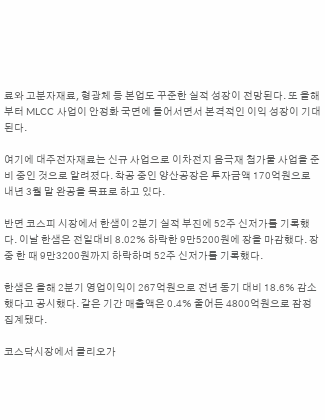료와 고분자재료, 형광체 등 본업도 꾸준한 실적 성장이 전망된다. 또 올해부터 MLCC 사업이 안정화 국면에 들어서면서 본격적인 이익 성장이 기대된다.

여기에 대주전자재료는 신규 사업으로 이차전지 음극재 첨가물 사업을 준비 중인 것으로 알려졌다. 착공 중인 양산공장은 투자금액 170억원으로 내년 3월 말 완공을 목표로 하고 있다.

반면 코스피 시장에서 한샘이 2분기 실적 부진에 52주 신저가를 기록했다. 이날 한샘은 전일대비 8.02% 하락한 9만5200원에 장을 마감했다. 장중 한 때 9만3200원까지 하락하며 52주 신저가를 기록했다.

한샘은 올해 2분기 영업이익이 267억원으로 전년 동기 대비 18.6% 감소했다고 공시했다. 같은 기간 매출액은 0.4% 줄어든 4800억원으로 잠정 집계됐다.

코스닥시장에서 클리오가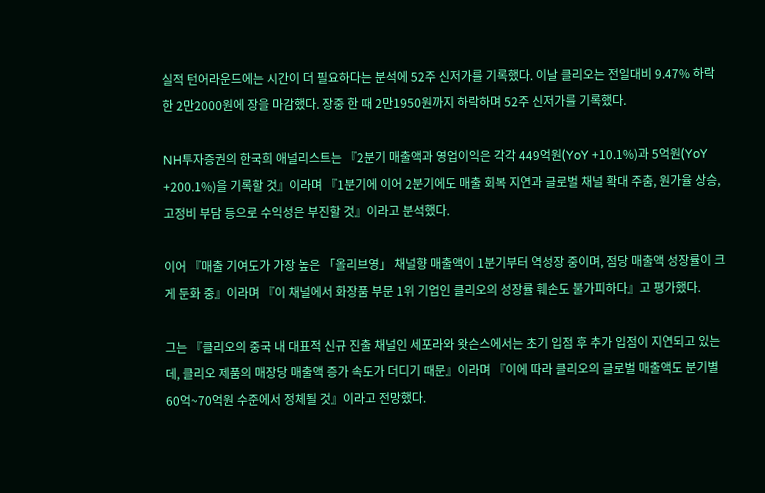실적 턴어라운드에는 시간이 더 필요하다는 분석에 52주 신저가를 기록했다. 이날 클리오는 전일대비 9.47% 하락한 2만2000원에 장을 마감했다. 장중 한 때 2만1950원까지 하락하며 52주 신저가를 기록했다.

NH투자증권의 한국희 애널리스트는 『2분기 매출액과 영업이익은 각각 449억원(YoY +10.1%)과 5억원(YoY +200.1%)을 기록할 것』이라며 『1분기에 이어 2분기에도 매출 회복 지연과 글로벌 채널 확대 주춤, 원가율 상승, 고정비 부담 등으로 수익성은 부진할 것』이라고 분석했다.

이어 『매출 기여도가 가장 높은 「올리브영」 채널향 매출액이 1분기부터 역성장 중이며, 점당 매출액 성장률이 크게 둔화 중』이라며 『이 채널에서 화장품 부문 1위 기업인 클리오의 성장률 훼손도 불가피하다』고 평가했다.

그는 『클리오의 중국 내 대표적 신규 진출 채널인 세포라와 왓슨스에서는 초기 입점 후 추가 입점이 지연되고 있는데, 클리오 제품의 매장당 매출액 증가 속도가 더디기 때문』이라며 『이에 따라 클리오의 글로벌 매출액도 분기별 60억~70억원 수준에서 정체될 것』이라고 전망했다.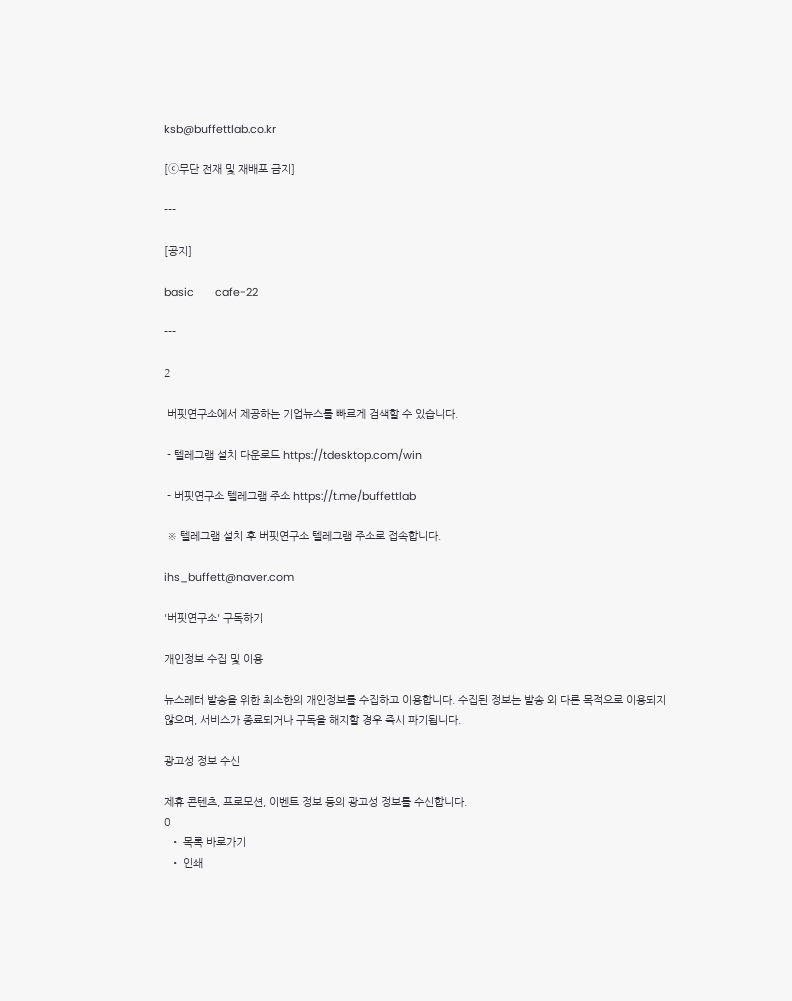ksb@buffettlab.co.kr

[ⓒ무단 전재 및 재배포 금지]

---

[공지]

basic       cafe-22

---

2

 버핏연구소에서 제공하는 기업뉴스를 빠르게 검색할 수 있습니다.

 - 텔레그램 설치 다운로드 https://tdesktop.com/win

 - 버핏연구소 텔레그램 주소 https://t.me/buffettlab

 ※ 텔레그램 설치 후 버핏연구소 텔레그램 주소로 접속합니다.

ihs_buffett@naver.com

'버핏연구소' 구독하기

개인정보 수집 및 이용

뉴스레터 발송을 위한 최소한의 개인정보를 수집하고 이용합니다. 수집된 정보는 발송 외 다른 목적으로 이용되지 않으며, 서비스가 종료되거나 구독을 해지할 경우 즉시 파기됩니다.

광고성 정보 수신

제휴 콘텐츠, 프로모션, 이벤트 정보 등의 광고성 정보를 수신합니다.
0
  • 목록 바로가기
  • 인쇄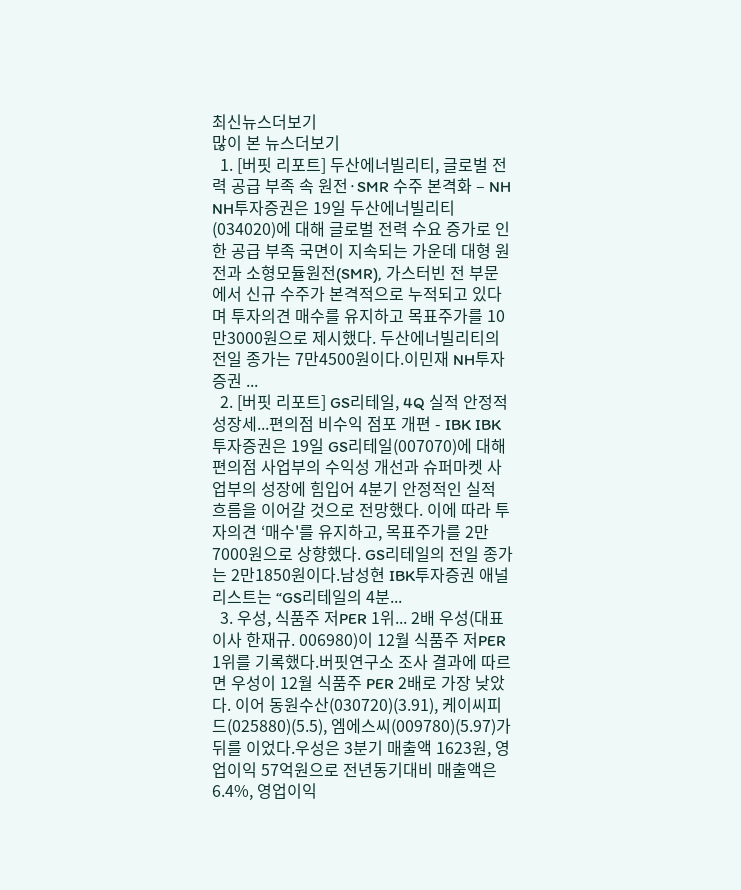최신뉴스더보기
많이 본 뉴스더보기
  1. [버핏 리포트] 두산에너빌리티, 글로벌 전력 공급 부족 속 원전·SMR 수주 본격화 – NH NH투자증권은 19일 두산에너빌리티(034020)에 대해 글로벌 전력 수요 증가로 인한 공급 부족 국면이 지속되는 가운데 대형 원전과 소형모듈원전(SMR), 가스터빈 전 부문에서 신규 수주가 본격적으로 누적되고 있다며 투자의견 매수를 유지하고 목표주가를 10만3000원으로 제시했다. 두산에너빌리티의 전일 종가는 7만4500원이다.이민재 NH투자증권 ...
  2. [버핏 리포트] GS리테일, 4Q 실적 안정적 성장세...편의점 비수익 점포 개편 - IBK IBK투자증권은 19일 GS리테일(007070)에 대해 편의점 사업부의 수익성 개선과 슈퍼마켓 사업부의 성장에 힘입어 4분기 안정적인 실적 흐름을 이어갈 것으로 전망했다. 이에 따라 투자의견 ‘매수'를 유지하고, 목표주가를 2만7000원으로 상향했다. GS리테일의 전일 종가는 2만1850원이다.남성현 IBK투자증권 애널리스트는 “GS리테일의 4분...
  3. 우성, 식품주 저PER 1위... 2배 우성(대표이사 한재규. 006980)이 12월 식품주 저PER 1위를 기록했다.버핏연구소 조사 결과에 따르면 우성이 12월 식품주 PER 2배로 가장 낮았다. 이어 동원수산(030720)(3.91), 케이씨피드(025880)(5.5), 엠에스씨(009780)(5.97)가 뒤를 이었다.우성은 3분기 매출액 1623원, 영업이익 57억원으로 전년동기대비 매출액은 6.4%, 영업이익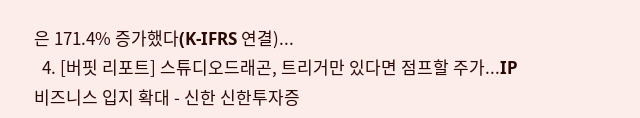은 171.4% 증가했다(K-IFRS 연결)...
  4. [버핏 리포트] 스튜디오드래곤, 트리거만 있다면 점프할 주가...IP 비즈니스 입지 확대 - 신한 신한투자증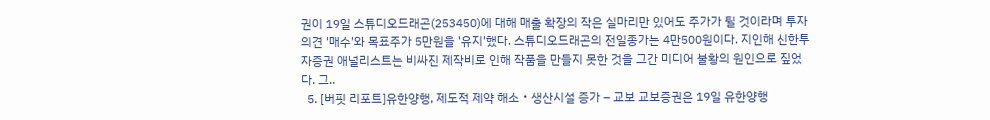권이 19일 스튜디오드래곤(253450)에 대해 매출 확장의 작은 실마리만 있어도 주가가 튈 것이라며 투자의견 '매수'와 목표주가 5만원을 '유지'했다. 스튜디오드래곤의 전일종가는 4만500원이다. 지인해 신한투자증권 애널리스트는 비싸진 제작비로 인해 작품을 만들지 못한 것을 그간 미디어 불황의 원인으로 짚었다. 그..
  5. [버핏 리포트]유한양행, 제도적 제약 해소‧생산시설 증가 – 교보 교보증권은 19일 유한양행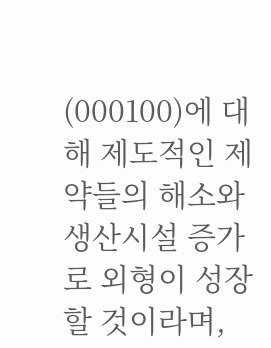(000100)에 대해 제도적인 제약들의 해소와 생산시설 증가로 외형이 성장할 것이라며,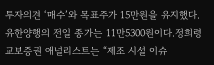투자의견 ‘매수’와 목표주가 15만원을 유지했다. 유한양행의 전일 종가는 11만5300원이다.정희령 교보증권 애널리스트는 “제조 시설 이슈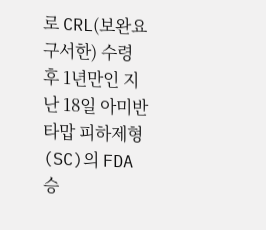로 CRL(보완요구서한) 수령 후 1년만인 지난 18일 아미반타맙 피하제형(SC)의 FDA 승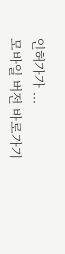인허가가 ...
모바일 버전 바로가기